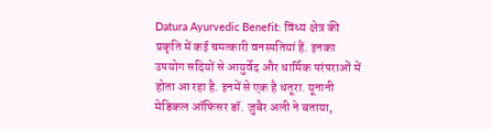Datura Ayurvedic Benefit: विंध्य क्षेत्र की प्रकृति में कई चमत्कारी वनस्पतियां हैं. इनका उपयोग सदियों से आयुर्वेद और धार्मिक परंपराओं में होता आ रहा है. इनमें से एक है धतूरा. यूनानी मेडिकल ऑफिसर डॉ. जुबैर अली ने बताया,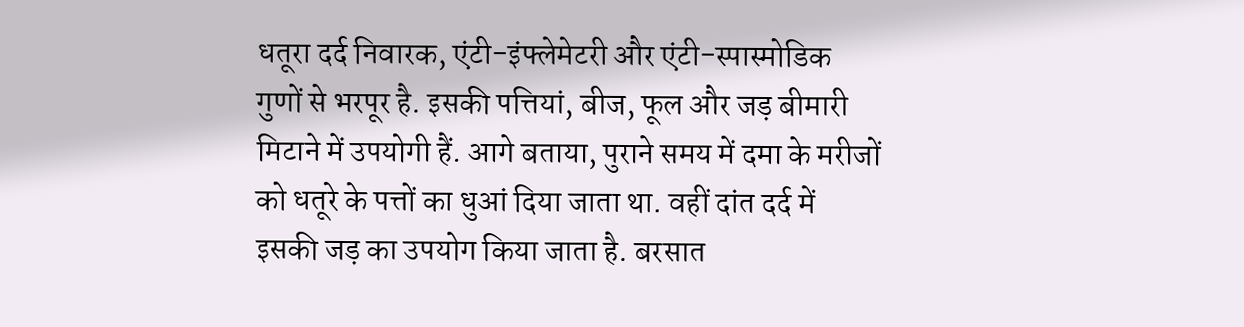धतूरा दर्द निवारक, एंटी-इंफ्लेमेटरी और एंटी-स्पास्मोडिक गुणों से भरपूर है. इसकी पत्तियां, बीज, फूल और जड़ बीमारी मिटाने में उपयोगी हैं. आगे बताया, पुराने समय में दमा के मरीजों को धतूरे के पत्तों का धुआं दिया जाता था. वहीं दांत दर्द में इसकी जड़ का उपयोग किया जाता है. बरसात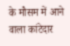के मौसम में आने वाला कांटेदार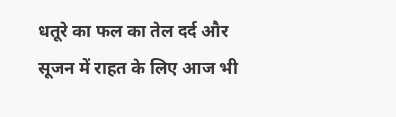धतूरे का फल का तेल दर्द और सूजन में राहत के लिए आज भी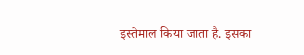इस्तेमाल किया जाता है. इसका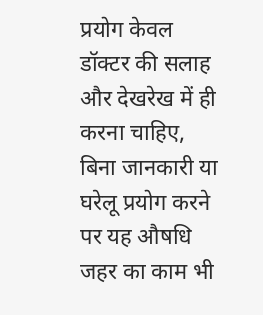प्रयोग केवल डॉक्टर की सलाह और देखरेख में ही करना चाहिए, बिना जानकारी या घरेलू प्रयोग करने पर यह औषधि जहर का काम भी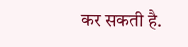कर सकती है.